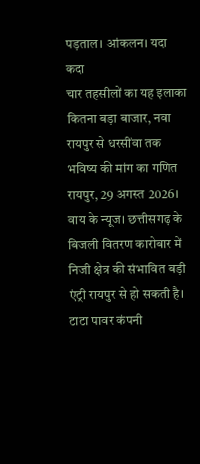पड़ताल। आंकलन। यदा कदा
चार तहसीलों का यह इलाका कितना बड़ा बाजार, नवा रायपुर से धरसींवा तक भविष्य की मांग का गणित
रायपुर, 29 अगस्त 2026। वाय के न्यूज। छत्तीसगढ़ के बिजली वितरण कारोबार में निजी क्षेत्र की संभावित बड़ी एंट्री रायपुर से हो सकती है। टाटा पावर कंपनी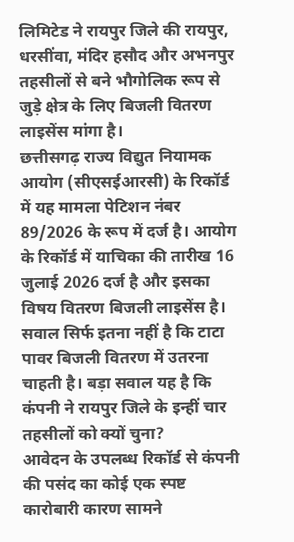लिमिटेड ने रायपुर जिले की रायपुर, धरसींवा, मंदिर हसौद और अभनपुर तहसीलों से बने भौगोलिक रूप से जुड़े क्षेत्र के लिए बिजली वितरण लाइसेंस मांगा है।
छत्तीसगढ़ राज्य विद्युत नियामक आयोग (सीएसईआरसी) के रिकॉर्ड में यह मामला पेटिशन नंबर 89/2026 के रूप में दर्ज है। आयोग के रिकॉर्ड में याचिका की तारीख 16 जुलाई 2026 दर्ज है और इसका विषय वितरण बिजली लाइसेंस है।
सवाल सिर्फ इतना नहीं है कि टाटा पावर बिजली वितरण में उतरना चाहती है। बड़ा सवाल यह है कि कंपनी ने रायपुर जिले के इन्हीं चार तहसीलों को क्यों चुना?
आवेदन के उपलब्ध रिकॉर्ड से कंपनी की पसंद का कोई एक स्पष्ट कारोबारी कारण सामने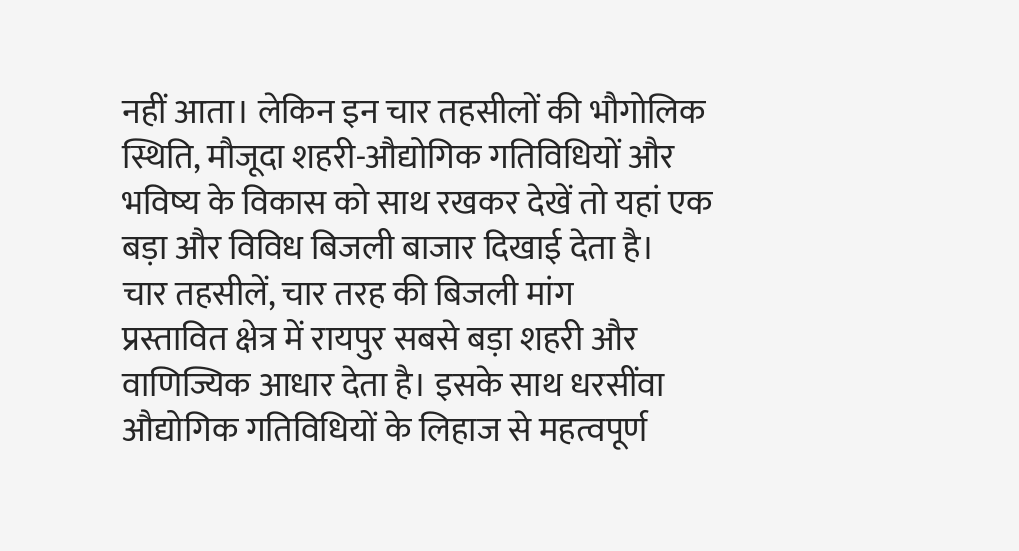नहीं आता। लेकिन इन चार तहसीलों की भौगोलिक स्थिति, मौजूदा शहरी-औद्योगिक गतिविधियों और भविष्य के विकास को साथ रखकर देखें तो यहां एक बड़ा और विविध बिजली बाजार दिखाई देता है।
चार तहसीलें, चार तरह की बिजली मांग
प्रस्तावित क्षेत्र में रायपुर सबसे बड़ा शहरी और वाणिज्यिक आधार देता है। इसके साथ धरसींवा औद्योगिक गतिविधियों के लिहाज से महत्वपूर्ण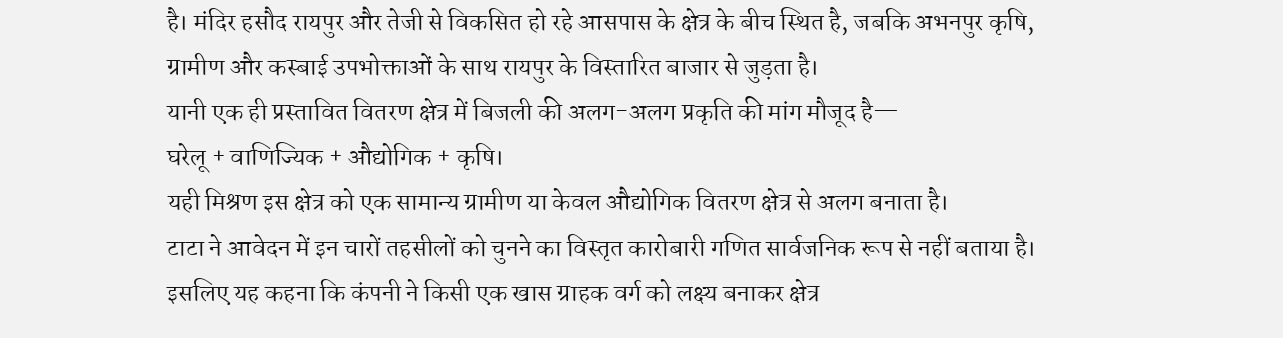है। मंदिर हसौद रायपुर और तेजी से विकसित हो रहे आसपास के क्षेत्र के बीच स्थित है, जबकि अभनपुर कृषि, ग्रामीण और कस्बाई उपभोक्ताओं के साथ रायपुर के विस्तारित बाजार से जुड़ता है।
यानी एक ही प्रस्तावित वितरण क्षेत्र में बिजली की अलग-अलग प्रकृति की मांग मौजूद है—
घरेलू + वाणिज्यिक + औद्योगिक + कृषि।
यही मिश्रण इस क्षेत्र को एक सामान्य ग्रामीण या केवल औद्योगिक वितरण क्षेत्र से अलग बनाता है।
टाटा ने आवेदन में इन चारों तहसीलों को चुनने का विस्तृत कारोबारी गणित सार्वजनिक रूप से नहीं बताया है। इसलिए यह कहना कि कंपनी ने किसी एक खास ग्राहक वर्ग को लक्ष्य बनाकर क्षेत्र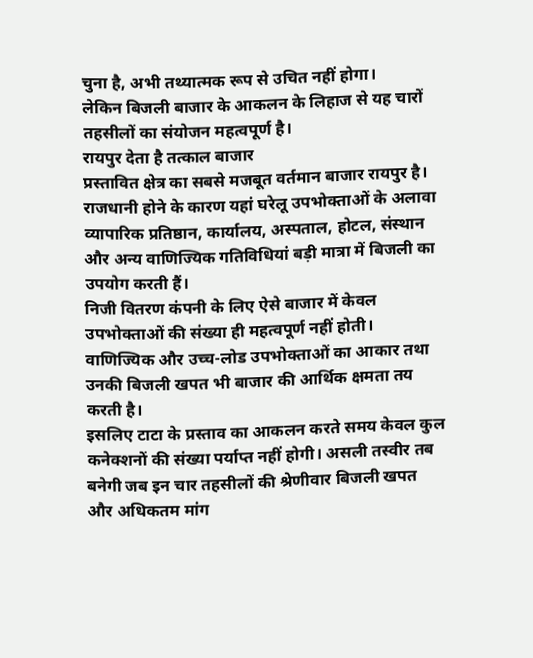चुना है, अभी तथ्यात्मक रूप से उचित नहीं होगा।
लेकिन बिजली बाजार के आकलन के लिहाज से यह चारों तहसीलों का संयोजन महत्वपूर्ण है।
रायपुर देता है तत्काल बाजार
प्रस्तावित क्षेत्र का सबसे मजबूत वर्तमान बाजार रायपुर है।
राजधानी होने के कारण यहां घरेलू उपभोक्ताओं के अलावा व्यापारिक प्रतिष्ठान, कार्यालय, अस्पताल, होटल, संस्थान और अन्य वाणिज्यिक गतिविधियां बड़ी मात्रा में बिजली का उपयोग करती हैं।
निजी वितरण कंपनी के लिए ऐसे बाजार में केवल उपभोक्ताओं की संख्या ही महत्वपूर्ण नहीं होती। वाणिज्यिक और उच्च-लोड उपभोक्ताओं का आकार तथा उनकी बिजली खपत भी बाजार की आर्थिक क्षमता तय करती है।
इसलिए टाटा के प्रस्ताव का आकलन करते समय केवल कुल कनेक्शनों की संख्या पर्याप्त नहीं होगी। असली तस्वीर तब बनेगी जब इन चार तहसीलों की श्रेणीवार बिजली खपत और अधिकतम मांग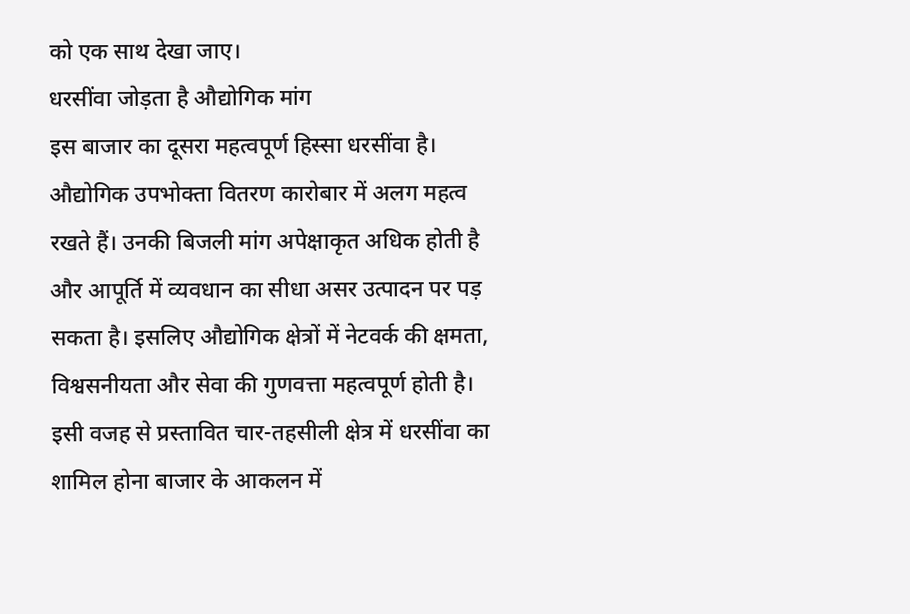को एक साथ देखा जाए।
धरसींवा जोड़ता है औद्योगिक मांग
इस बाजार का दूसरा महत्वपूर्ण हिस्सा धरसींवा है।
औद्योगिक उपभोक्ता वितरण कारोबार में अलग महत्व रखते हैं। उनकी बिजली मांग अपेक्षाकृत अधिक होती है और आपूर्ति में व्यवधान का सीधा असर उत्पादन पर पड़ सकता है। इसलिए औद्योगिक क्षेत्रों में नेटवर्क की क्षमता, विश्वसनीयता और सेवा की गुणवत्ता महत्वपूर्ण होती है।
इसी वजह से प्रस्तावित चार-तहसीली क्षेत्र में धरसींवा का शामिल होना बाजार के आकलन में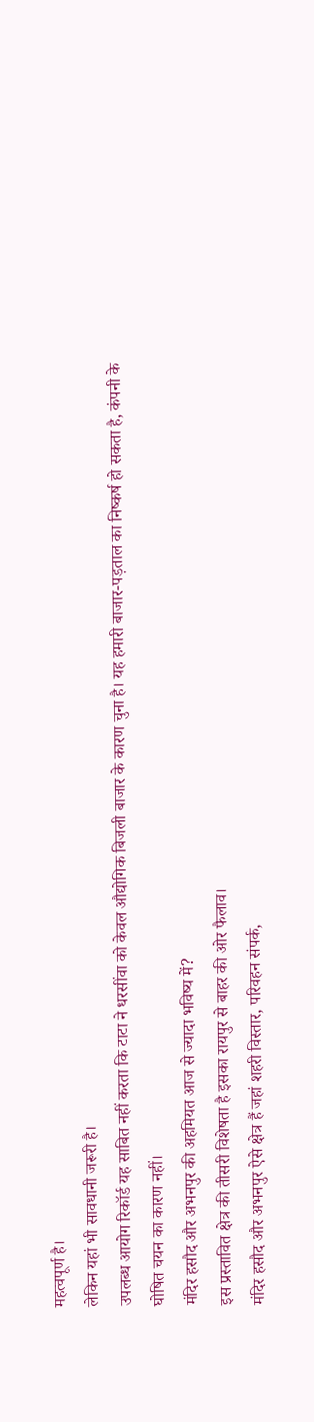महत्वपूर्ण है।
लेकिन यहां भी सावधानी जरूरी है।
उपलब्ध आयोग रिकॉर्ड यह साबित नहीं करता कि टाटा ने धरसींवा को केवल औद्योगिक बिजली बाजार के कारण चुना है। यह हमारी बाजार-पड़ताल का निष्कर्ष हो सकता है, कंपनी के घोषित चयन का कारण नहीं।
मंदिर हसौद और अभनपुर की अहमियत आज से ज्यादा भविष्य में?
इस प्रस्तावित क्षेत्र की तीसरी विशेषता है इसका रायपुर से बाहर की ओर फैलाव।
मंदिर हसौद और अभनपुर ऐसे क्षेत्र हैं जहां शहरी विस्तार, परिवहन संपर्क,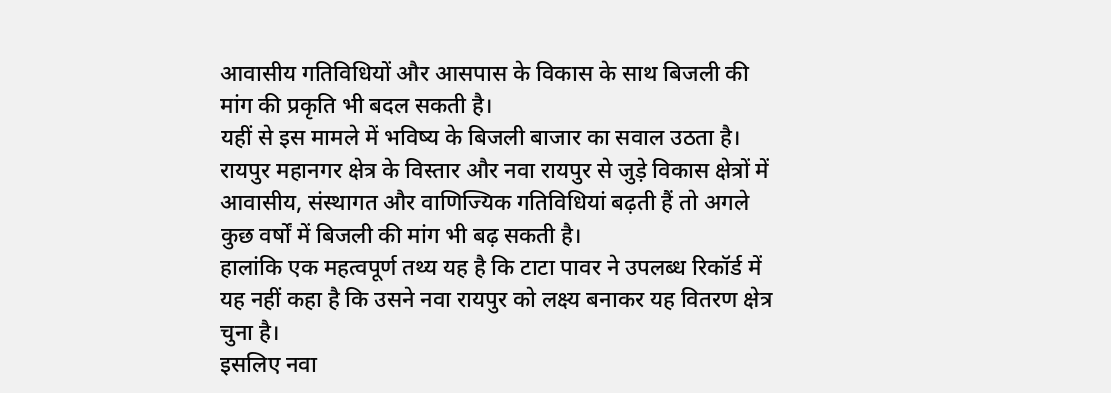आवासीय गतिविधियों और आसपास के विकास के साथ बिजली की मांग की प्रकृति भी बदल सकती है।
यहीं से इस मामले में भविष्य के बिजली बाजार का सवाल उठता है।
रायपुर महानगर क्षेत्र के विस्तार और नवा रायपुर से जुड़े विकास क्षेत्रों में आवासीय, संस्थागत और वाणिज्यिक गतिविधियां बढ़ती हैं तो अगले कुछ वर्षों में बिजली की मांग भी बढ़ सकती है।
हालांकि एक महत्वपूर्ण तथ्य यह है कि टाटा पावर ने उपलब्ध रिकॉर्ड में यह नहीं कहा है कि उसने नवा रायपुर को लक्ष्य बनाकर यह वितरण क्षेत्र चुना है।
इसलिए नवा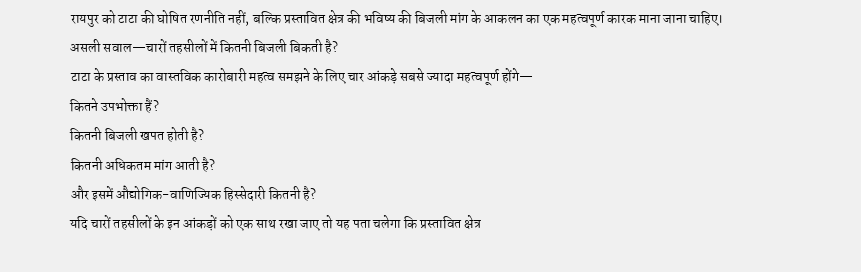रायपुर को टाटा की घोषित रणनीति नहीं, बल्कि प्रस्तावित क्षेत्र की भविष्य की बिजली मांग के आकलन का एक महत्वपूर्ण कारक माना जाना चाहिए।
असली सवाल—चारों तहसीलों में कितनी बिजली बिकती है?
टाटा के प्रस्ताव का वास्तविक कारोबारी महत्व समझने के लिए चार आंकड़े सबसे ज्यादा महत्वपूर्ण होंगे—
कितने उपभोक्ता हैं?
कितनी बिजली खपत होती है?
कितनी अधिकतम मांग आती है?
और इसमें औद्योगिक-वाणिज्यिक हिस्सेदारी कितनी है?
यदि चारों तहसीलों के इन आंकड़ों को एक साथ रखा जाए तो यह पता चलेगा कि प्रस्तावित क्षेत्र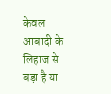केवल आबादी के लिहाज से बड़ा है या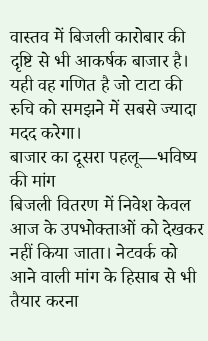वास्तव में बिजली कारोबार की दृष्टि से भी आकर्षक बाजार है।
यही वह गणित है जो टाटा की रुचि को समझने में सबसे ज्यादा मदद करेगा।
बाजार का दूसरा पहलू—भविष्य की मांग
बिजली वितरण में निवेश केवल आज के उपभोक्ताओं को देखकर नहीं किया जाता। नेटवर्क को आने वाली मांग के हिसाब से भी तैयार करना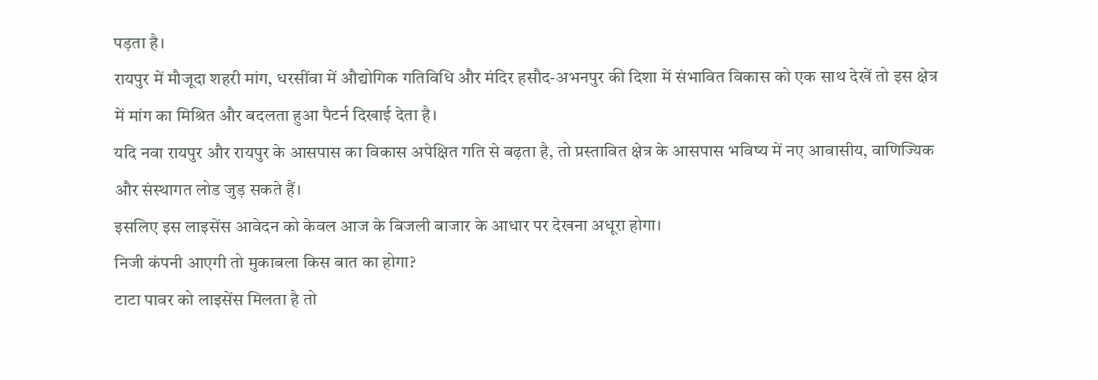पड़ता है।
रायपुर में मौजूदा शहरी मांग, धरसींवा में औद्योगिक गतिविधि और मंदिर हसौद-अभनपुर की दिशा में संभावित विकास को एक साथ देखें तो इस क्षेत्र में मांग का मिश्रित और बदलता हुआ पैटर्न दिखाई देता है।
यदि नवा रायपुर और रायपुर के आसपास का विकास अपेक्षित गति से बढ़ता है, तो प्रस्तावित क्षेत्र के आसपास भविष्य में नए आवासीय, वाणिज्यिक और संस्थागत लोड जुड़ सकते हैं।
इसलिए इस लाइसेंस आवेदन को केवल आज के बिजली बाजार के आधार पर देखना अधूरा होगा।
निजी कंपनी आएगी तो मुकाबला किस बात का होगा?
टाटा पावर को लाइसेंस मिलता है तो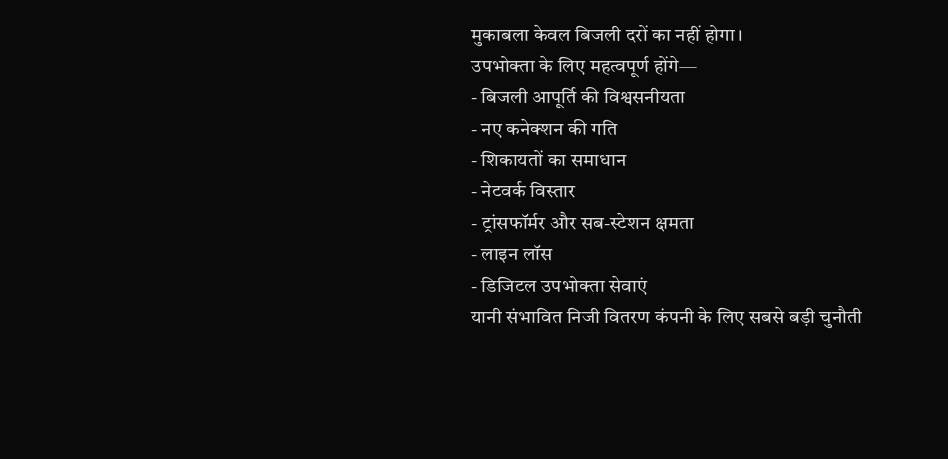मुकाबला केवल बिजली दरों का नहीं होगा।
उपभोक्ता के लिए महत्वपूर्ण होंगे—
- बिजली आपूर्ति की विश्वसनीयता
- नए कनेक्शन की गति
- शिकायतों का समाधान
- नेटवर्क विस्तार
- ट्रांसफॉर्मर और सब-स्टेशन क्षमता
- लाइन लॉस
- डिजिटल उपभोक्ता सेवाएं
यानी संभावित निजी वितरण कंपनी के लिए सबसे बड़ी चुनौती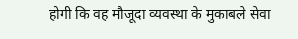होगी कि वह मौजूदा व्यवस्था के मुकाबले सेवा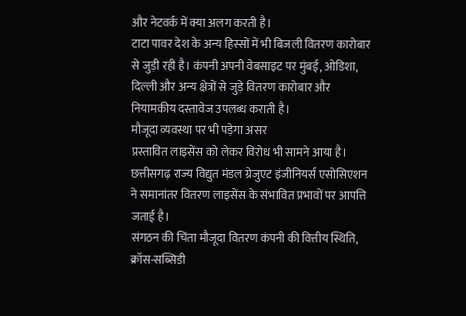और नेटवर्क में क्या अलग करती है।
टाटा पावर देश के अन्य हिस्सों में भी बिजली वितरण कारोबार से जुड़ी रही है। कंपनी अपनी वेबसाइट पर मुंबई, ओडिशा, दिल्ली और अन्य क्षेत्रों से जुड़े वितरण कारोबार और नियामकीय दस्तावेज उपलब्ध कराती है।
मौजूदा व्यवस्था पर भी पड़ेगा असर
प्रस्तावित लाइसेंस को लेकर विरोध भी सामने आया है। छत्तीसगढ़ राज्य विद्युत मंडल ग्रेजुएट इंजीनियर्स एसोसिएशन ने समानांतर वितरण लाइसेंस के संभावित प्रभावों पर आपत्ति जताई है।
संगठन की चिंता मौजूदा वितरण कंपनी की वित्तीय स्थिति, क्रॉस-सब्सिडी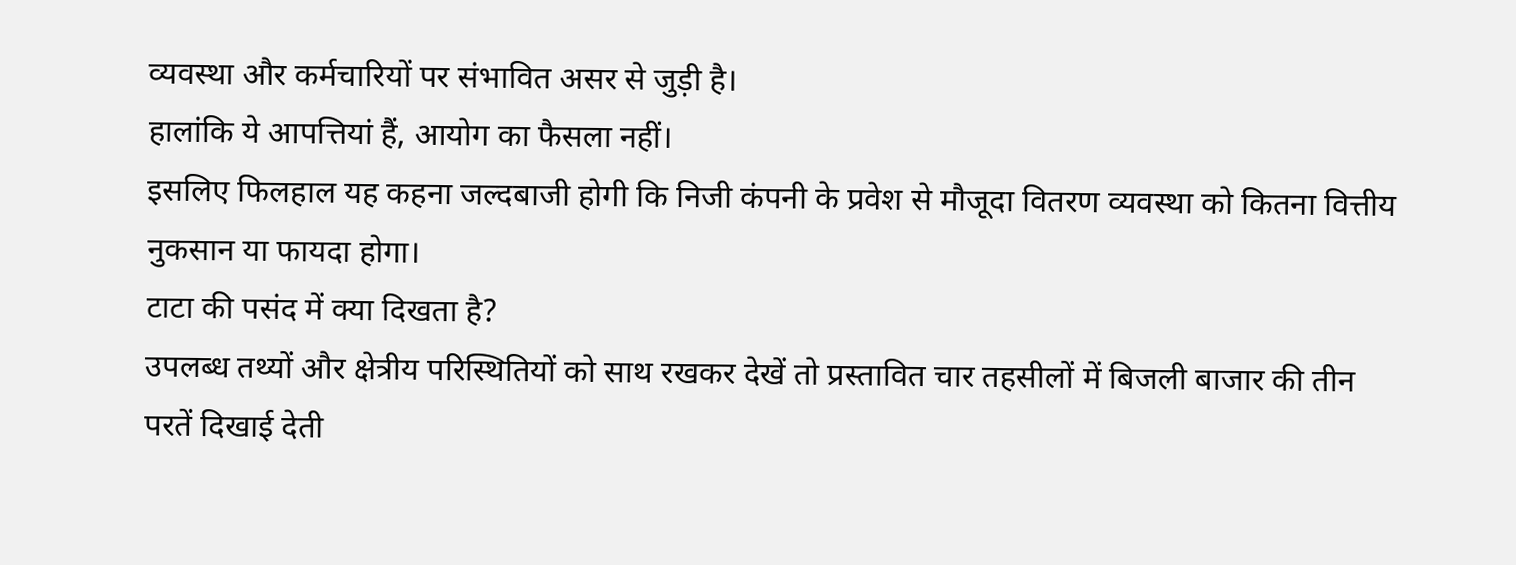व्यवस्था और कर्मचारियों पर संभावित असर से जुड़ी है।
हालांकि ये आपत्तियां हैं, आयोग का फैसला नहीं।
इसलिए फिलहाल यह कहना जल्दबाजी होगी कि निजी कंपनी के प्रवेश से मौजूदा वितरण व्यवस्था को कितना वित्तीय नुकसान या फायदा होगा।
टाटा की पसंद में क्या दिखता है?
उपलब्ध तथ्यों और क्षेत्रीय परिस्थितियों को साथ रखकर देखें तो प्रस्तावित चार तहसीलों में बिजली बाजार की तीन परतें दिखाई देती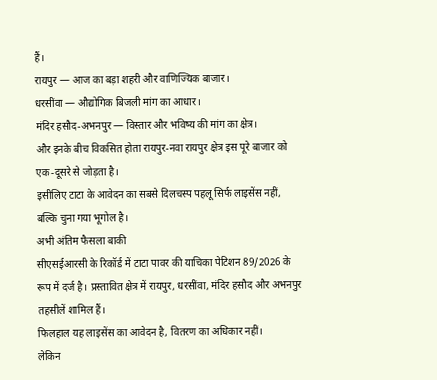हैं।
रायपुर — आज का बड़ा शहरी और वाणिज्यिक बाजार।
धरसींवा — औद्योगिक बिजली मांग का आधार।
मंदिर हसौद-अभनपुर — विस्तार और भविष्य की मांग का क्षेत्र।
और इनके बीच विकसित होता रायपुर-नवा रायपुर क्षेत्र इस पूरे बाजार को एक-दूसरे से जोड़ता है।
इसीलिए टाटा के आवेदन का सबसे दिलचस्प पहलू सिर्फ लाइसेंस नहीं, बल्कि चुना गया भूगोल है।
अभी अंतिम फैसला बाकी
सीएसईआरसी के रिकॉर्ड में टाटा पावर की याचिका पेटिशन 89/2026 के रूप में दर्ज है। प्रस्तावित क्षेत्र में रायपुर, धरसींवा, मंदिर हसौद और अभनपुर तहसीलें शामिल हैं।
फिलहाल यह लाइसेंस का आवेदन है, वितरण का अधिकार नहीं।
लेकिन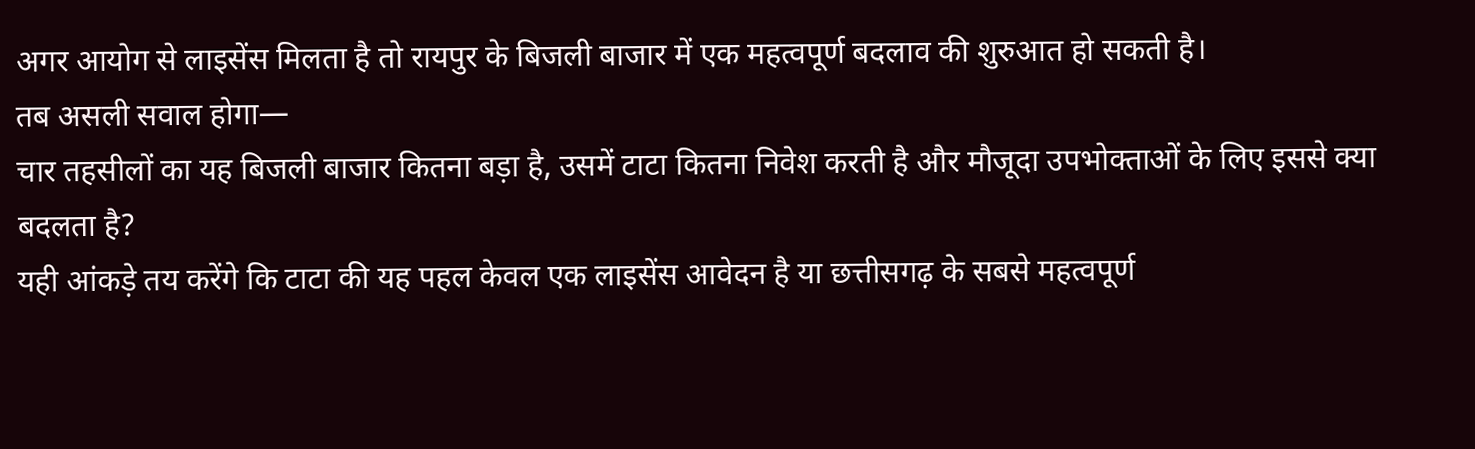अगर आयोग से लाइसेंस मिलता है तो रायपुर के बिजली बाजार में एक महत्वपूर्ण बदलाव की शुरुआत हो सकती है।
तब असली सवाल होगा—
चार तहसीलों का यह बिजली बाजार कितना बड़ा है, उसमें टाटा कितना निवेश करती है और मौजूदा उपभोक्ताओं के लिए इससे क्या बदलता है?
यही आंकड़े तय करेंगे कि टाटा की यह पहल केवल एक लाइसेंस आवेदन है या छत्तीसगढ़ के सबसे महत्वपूर्ण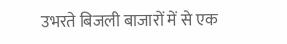उभरते बिजली बाजारों में से एक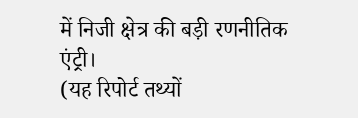में निजी क्षेत्र की बड़ी रणनीतिक एंट्री।
(यह रिपोर्ट तथ्यों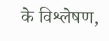के विश्लेषण,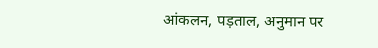आंकलन, पड़ताल, अनुमान पर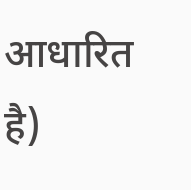आधारित है)